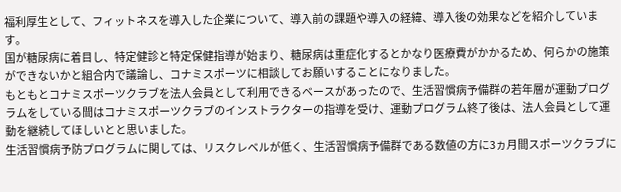福利厚生として、フィットネスを導入した企業について、導入前の課題や導入の経緯、導入後の効果などを紹介しています。
国が糖尿病に着目し、特定健診と特定保健指導が始まり、糖尿病は重症化するとかなり医療費がかかるため、何らかの施策ができないかと組合内で議論し、コナミスポーツに相談してお願いすることになりました。
もともとコナミスポーツクラブを法人会員として利用できるベースがあったので、生活習慣病予備群の若年層が運動プログラムをしている間はコナミスポーツクラブのインストラクターの指導を受け、運動プログラム終了後は、法人会員として運動を継続してほしいとと思いました。
生活習慣病予防プログラムに関しては、リスクレベルが低く、生活習慣病予備群である数値の方に3ヵ月間スポーツクラブに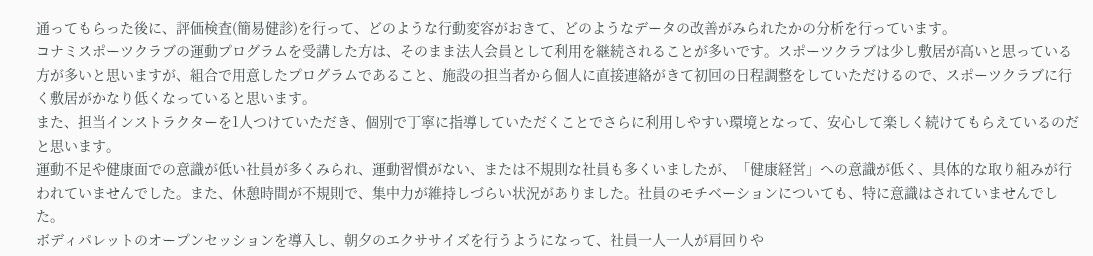通ってもらった後に、評価検査(簡易健診)を行って、どのような行動変容がおきて、どのようなデータの改善がみられたかの分析を行っています。
コナミスポーツクラブの運動プログラムを受講した方は、そのまま法人会員として利用を継続されることが多いです。スポーツクラブは少し敷居が高いと思っている方が多いと思いますが、組合で用意したプログラムであること、施設の担当者から個人に直接連絡がきて初回の日程調整をしていただけるので、スポーツクラブに行く敷居がかなり低くなっていると思います。
また、担当インストラクターを1人つけていただき、個別で丁寧に指導していただくことでさらに利用しやすい環境となって、安心して楽しく続けてもらえているのだと思います。
運動不足や健康面での意識が低い社員が多くみられ、運動習慣がない、または不規則な社員も多くいましたが、「健康経営」への意識が低く、具体的な取り組みが行われていませんでした。また、休憩時間が不規則で、集中力が維持しづらい状況がありました。社員のモチベーションについても、特に意識はされていませんでした。
ボディパレットのオープンセッションを導入し、朝夕のエクササイズを行うようになって、社員一人一人が肩回りや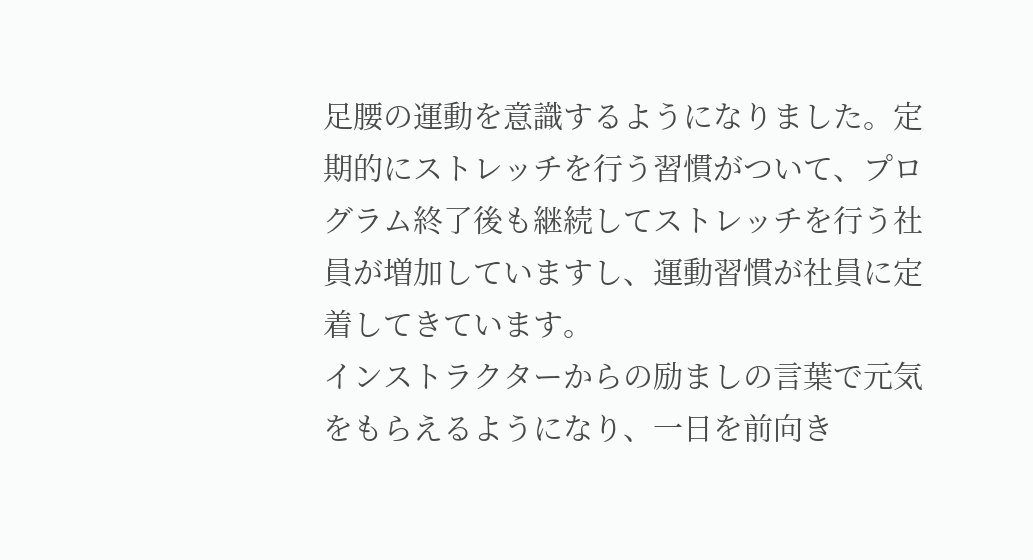足腰の運動を意識するようになりました。定期的にストレッチを行う習慣がついて、プログラム終了後も継続してストレッチを行う社員が増加していますし、運動習慣が社員に定着してきています。
インストラクターからの励ましの言葉で元気をもらえるようになり、一日を前向き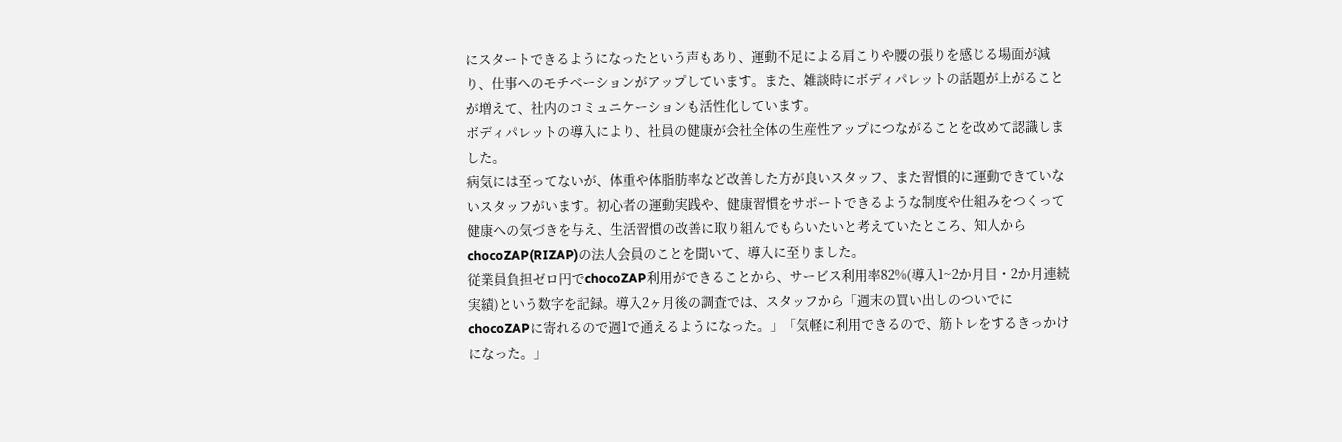にスタートできるようになったという声もあり、運動不足による肩こりや腰の張りを感じる場面が減り、仕事へのモチベーションがアップしています。また、雑談時にボディパレットの話題が上がることが増えて、社内のコミュニケーションも活性化しています。
ボディパレットの導入により、社員の健康が会社全体の生産性アップにつながることを改めて認識しました。
病気には至ってないが、体重や体脂肪率など改善した方が良いスタッフ、また習慣的に運動できていないスタッフがいます。初心者の運動実践や、健康習慣をサポートできるような制度や仕組みをつくって健康への気づきを与え、生活習慣の改善に取り組んでもらいたいと考えていたところ、知人からchocoZAP(RIZAP)の法人会員のことを聞いて、導入に至りました。
従業員負担ゼロ円でchocoZAP利用ができることから、サービス利用率82%(導入1~2か月目・2か月連続実績)という数字を記録。導入2ヶ月後の調査では、スタッフから「週末の買い出しのついでにchocoZAPに寄れるので週1で通えるようになった。」「気軽に利用できるので、筋トレをするきっかけになった。」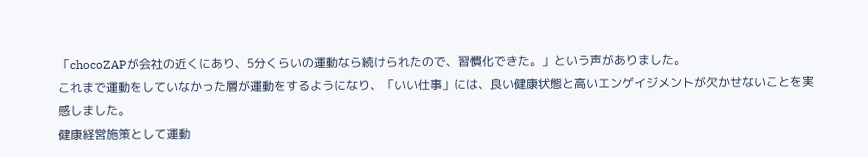「chocoZAPが会社の近くにあり、5分くらいの運動なら続けられたので、習慣化できた。」という声がありました。
これまで運動をしていなかった層が運動をするようになり、「いい仕事」には、良い健康状態と高いエンゲイジメントが欠かせないことを実感しました。
健康経営施策として運動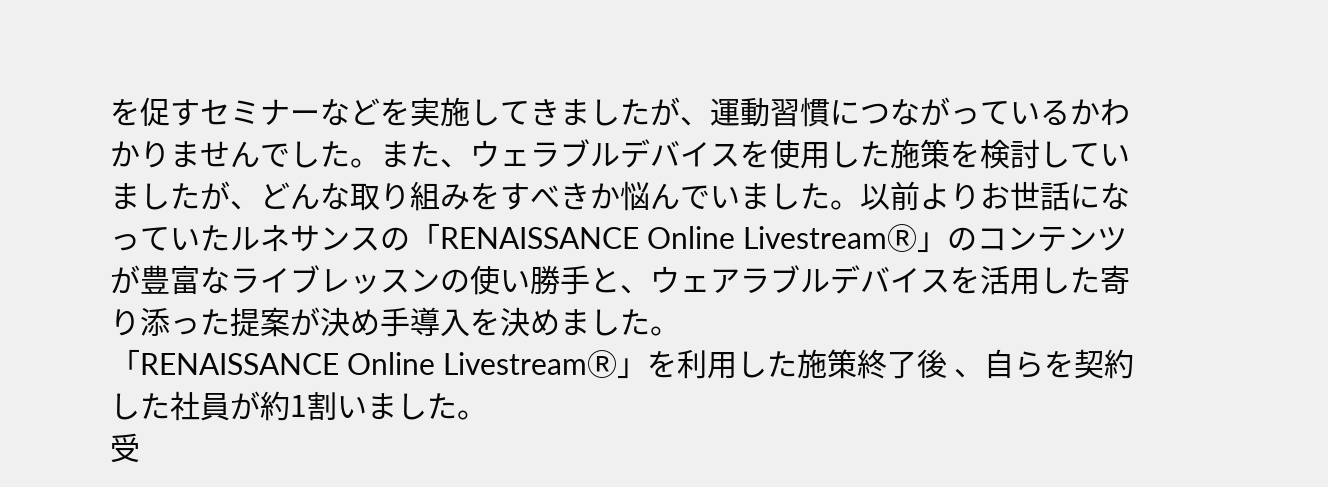を促すセミナーなどを実施してきましたが、運動習慣につながっているかわかりませんでした。また、ウェラブルデバイスを使用した施策を検討していましたが、どんな取り組みをすべきか悩んでいました。以前よりお世話になっていたルネサンスの「RENAISSANCE Online LivestreamⓇ」のコンテンツが豊富なライブレッスンの使い勝手と、ウェアラブルデバイスを活用した寄り添った提案が決め手導入を決めました。
「RENAISSANCE Online LivestreamⓇ」を利用した施策終了後 、自らを契約した社員が約1割いました。
受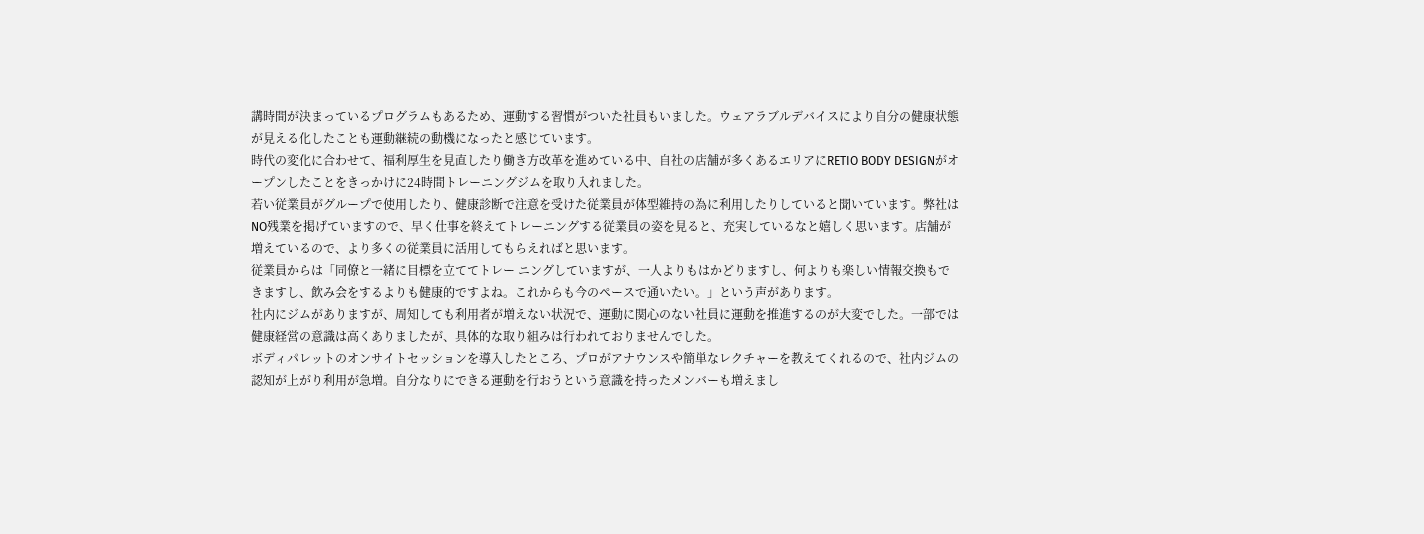講時間が決まっているプログラムもあるため、運動する習慣がついた社員もいました。ウェアラブルデバイスにより自分の健康状態が見える化したことも運動継続の動機になったと感じています。
時代の変化に合わせて、福利厚生を見直したり働き方改革を進めている中、自社の店舗が多くあるエリアにRETIO BODY DESIGNがオープンしたことをきっかけに24時間トレーニングジムを取り入れました。
若い従業員がグループで使用したり、健康診断で注意を受けた従業員が体型維持の為に利用したりしていると聞いています。弊社はNO残業を掲げていますので、早く仕事を終えてトレーニングする従業員の姿を見ると、充実しているなと嬉しく思います。店舗が増えているので、より多くの従業員に活用してもらえればと思います。
従業員からは「同僚と一緒に目標を立ててトレー ニングしていますが、一人よりもはかどりますし、何よりも楽しい情報交換もできますし、飲み会をするよりも健康的ですよね。これからも今のペースで通いたい。」という声があります。
社内にジムがありますが、周知しても利用者が増えない状況で、運動に関心のない社員に運動を推進するのが大変でした。一部では健康経営の意識は高くありましたが、具体的な取り組みは行われておりませんでした。
ボディパレットのオンサイトセッションを導入したところ、プロがアナウンスや簡単なレクチャーを教えてくれるので、社内ジムの認知が上がり利用が急増。自分なりにできる運動を行おうという意識を持ったメンバーも増えまし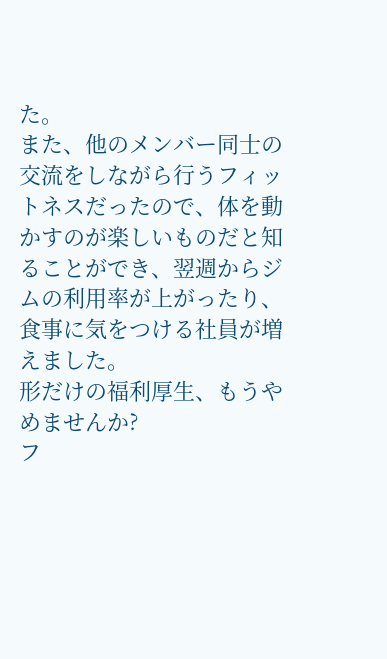た。
また、他のメンバー同士の交流をしながら行うフィットネスだったので、体を動かすのが楽しいものだと知ることができ、翌週からジムの利用率が上がったり、食事に気をつける社員が増えました。
形だけの福利厚生、もうやめませんか?
フ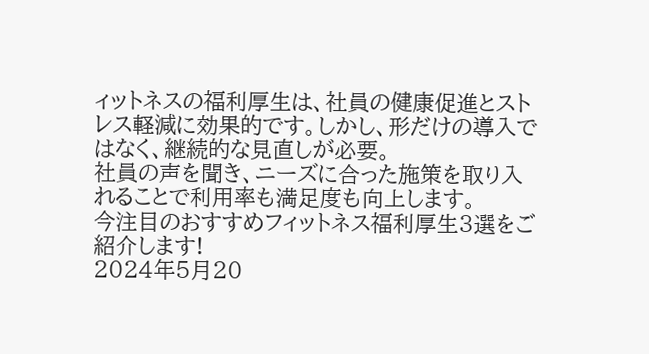ィットネスの福利厚生は、社員の健康促進とストレス軽減に効果的です。しかし、形だけの導入ではなく、継続的な見直しが必要。
社員の声を聞き、ニーズに合った施策を取り入れることで利用率も満足度も向上します。
今注目のおすすめフィットネス福利厚生3選をご紹介します!
2024年5月20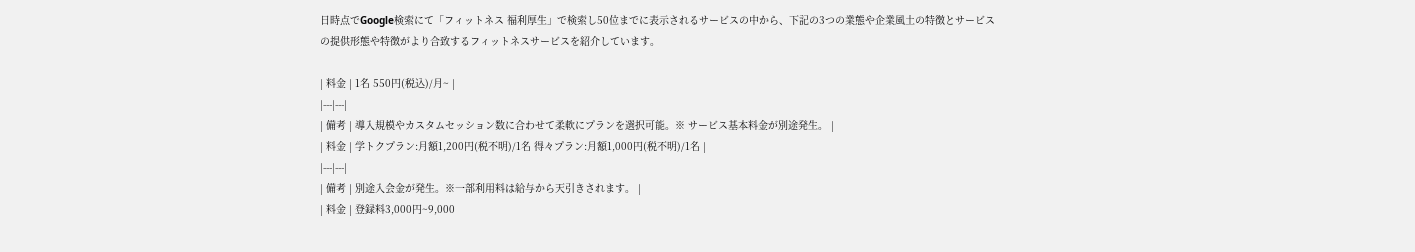日時点でGoogle検索にて「フィットネス 福利厚生」で検索し50位までに表示されるサービスの中から、下記の3つの業態や企業風土の特徴とサービスの提供形態や特徴がより合致するフィットネスサービスを紹介しています。

| 料金 | 1名 550円(税込)/月~ |
|---|---|
| 備考 | 導入規模やカスタムセッション数に合わせて柔軟にプランを選択可能。※ サービス基本料金が別途発生。 |
| 料金 | 学トクプラン:月額1,200円(税不明)/1名 得々プラン:月額1,000円(税不明)/1名 |
|---|---|
| 備考 | 別途入会金が発生。※一部利用料は給与から天引きされます。 |
| 料金 | 登録料3,000円~9,000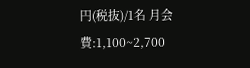円(税抜)/1名 月会費:1,100~2,700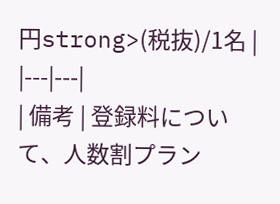円strong>(税抜)/1名 |
|---|---|
| 備考 | 登録料について、人数割プラン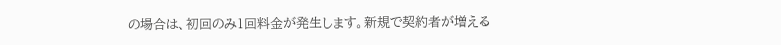の場合は、初回のみ1回料金が発生します。新規で契約者が増える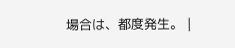場合は、都度発生。 |